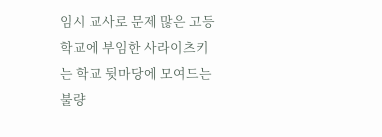임시 교사로 문제 많은 고등학교에 부임한 사라이츠키는 학교 뒷마당에 모여드는 불량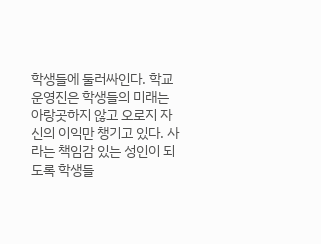학생들에 둘러싸인다. 학교 운영진은 학생들의 미래는 아랑곳하지 않고 오로지 자신의 이익만 챙기고 있다. 사라는 책임감 있는 성인이 되도록 학생들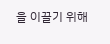을 이끌기 위해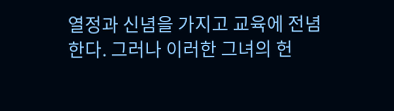열정과 신념을 가지고 교육에 전념한다. 그러나 이러한 그녀의 헌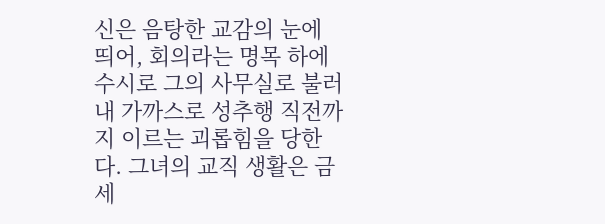신은 음탕한 교감의 눈에 띄어, 회의라는 명목 하에 수시로 그의 사무실로 불러내 가까스로 성추행 직전까지 이르는 괴롭힘을 당한다. 그녀의 교직 생활은 금세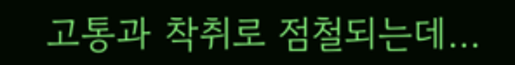고통과 착취로 점철되는데…